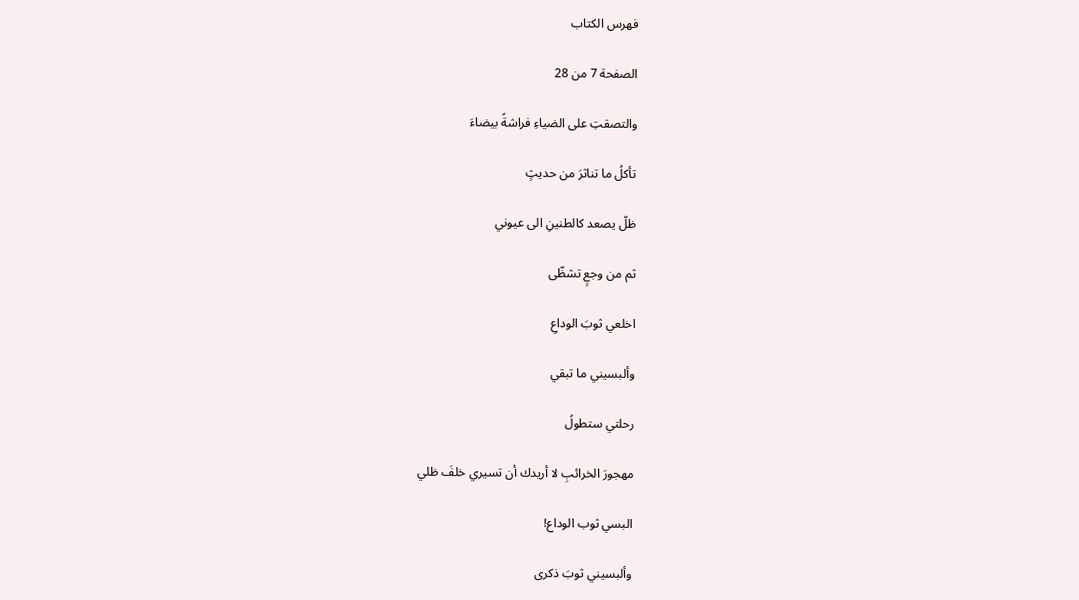فهرس الكتاب

الصفحة 7 من 28

والتصقتِ على الضياءِ فراشةً بيضاءَ

تأكلُ ما تناثرَ من حديثٍ

ظلّ يصعد كالطنينِ الى عيوني

ثم من وجعٍ تشظّى

اخلعي ثوبَ الوداعِ

وألبسيني ما تبقي

رحلتي ستطولُ

مهجورَ الخرائبِ لا أريدك أن تسيري خلفَ ظلي

البسي ثوب الوداع!

وألبسيني ثوبَ ذكرى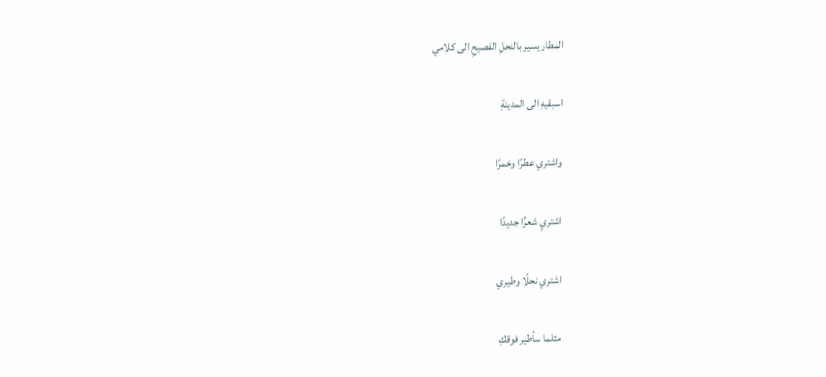المطار يسير بالنحلِ الفصيحِ الى كلامي

اسبقيهِ الى المدينةِ

واشتري عطرًا وخمرًا

اشتريِ شعرًْا جديدًا

اشتري نحلًا وطيري

مثلما سأطير فوقكِ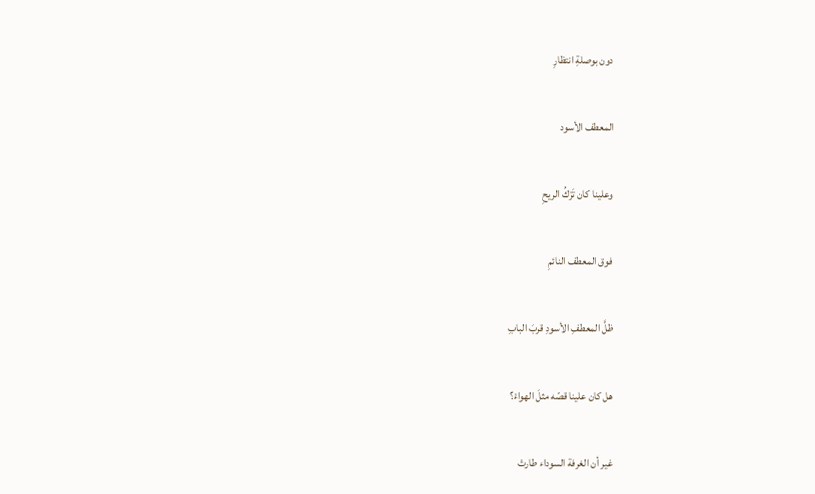دون بوصلةِ انتظارِ

المعطف الأسود

وعلينا كان تَرْكُ الريحِ

فوق المعطف النائمِ

ظلَّ المعطفِ الأسودِ قربَ البابِ

هل كان علينا قصّه مثلَ الهواءْ؟

غير أن الغرفة السوداء طارتْ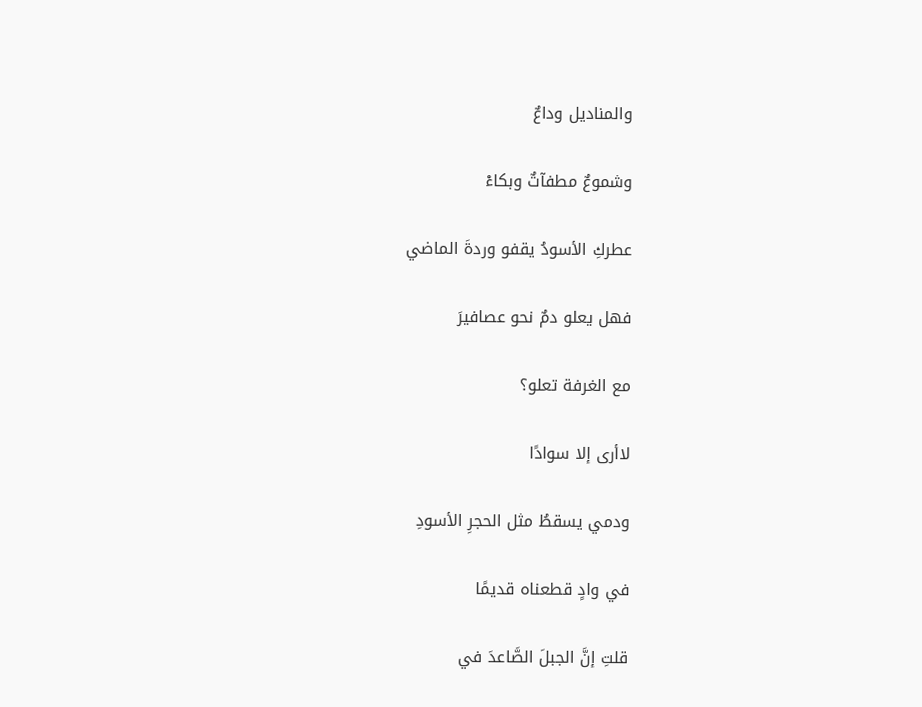والمناديل وداعٌ

وشموعٌ مطفآتٌ وبكاءْ

عطركِ الأسودُ يقفو وردةَ الماضي

فهل يعلو دمٌ نحو عصافيرَ

مع الغرفة تعلو؟

لاأرى إلا سوادًا

ودمي يسقطُ مثل الحجرِ الأسودِ

في وادٍ قطعناه قديمًا

قلتِ إنَّ الجبلَ الصَّاعدَ في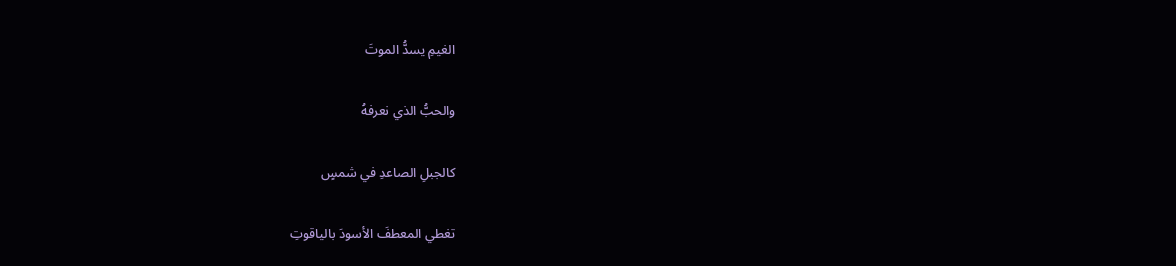الغيمِ يسدُّ الموتَ

والحبُّ الذي نعرفهُ

كالجبلِ الصاعدِ في شمسٍ

تغطي المعطفَ الأسودَ بالياقوتِ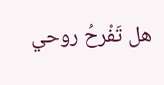هل تَفْرحُ روحي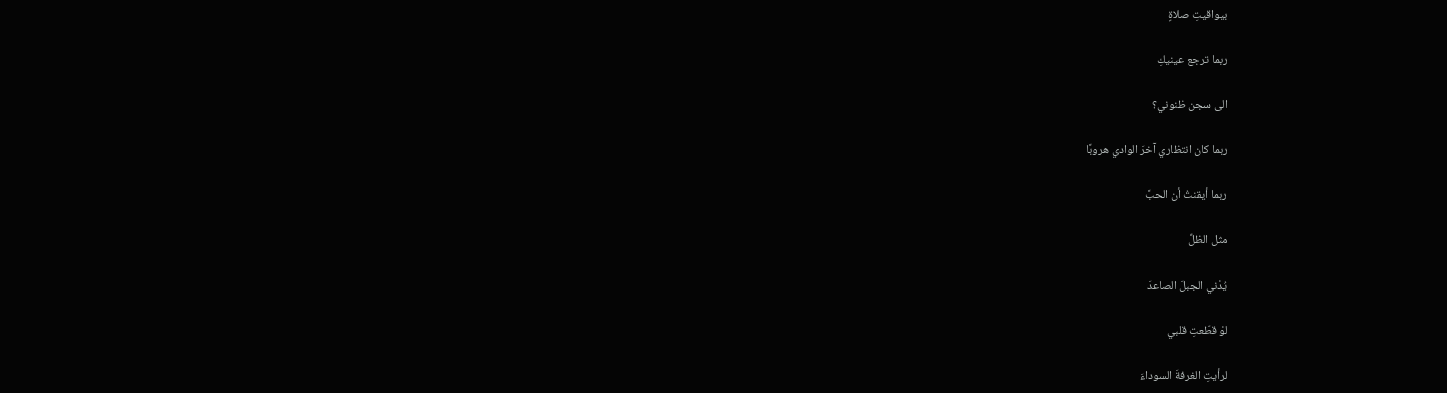بيواقيتِ صلاةٍ

ربما ترجع عينيكِ

الى سجن ظنوني؟

ربما كان انتظاري آخرَ الوادي هروبًا

ربما أيقنتُ أن الحبَّ

مثل الظلِّ

يُدْني الجبلَ الصاعدَ

لوْ قطّعتِ قلبي

لرأيتِ الغرفةَ السوداءَ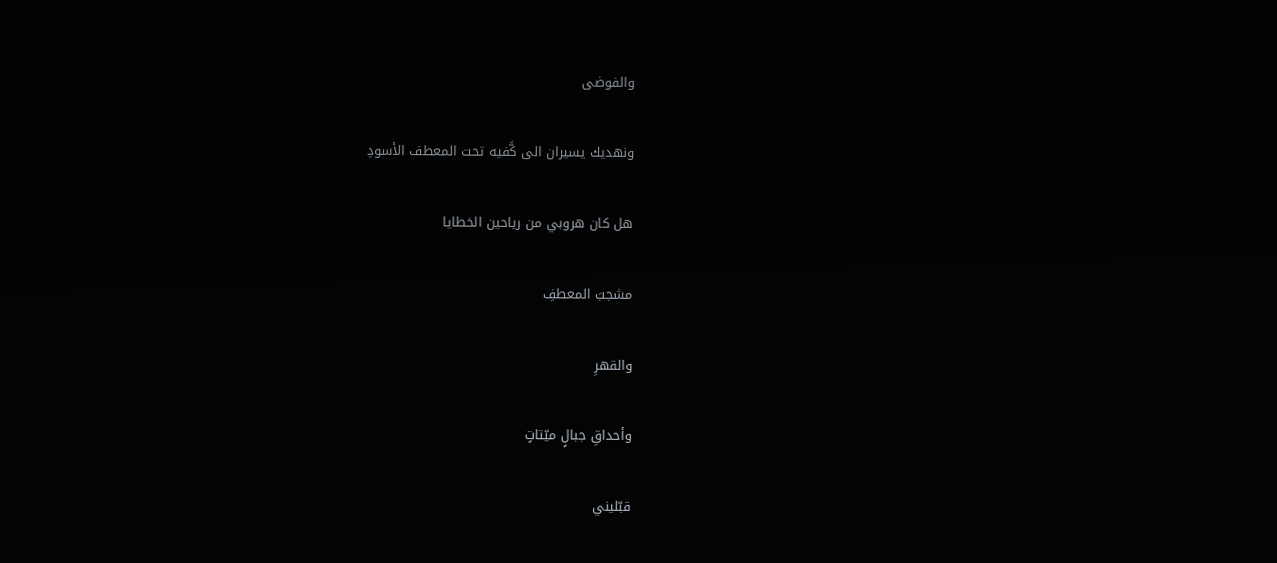والفوضى

ونهديك يسيران الى كَّفيه تحت المعطف الأسودِ

هل كان هروبي من رياحين الخطايا

مشجبَ المعطفِ

والقهرِ

وأحداقِ جبالٍ ميّتاتٍ

قبّليني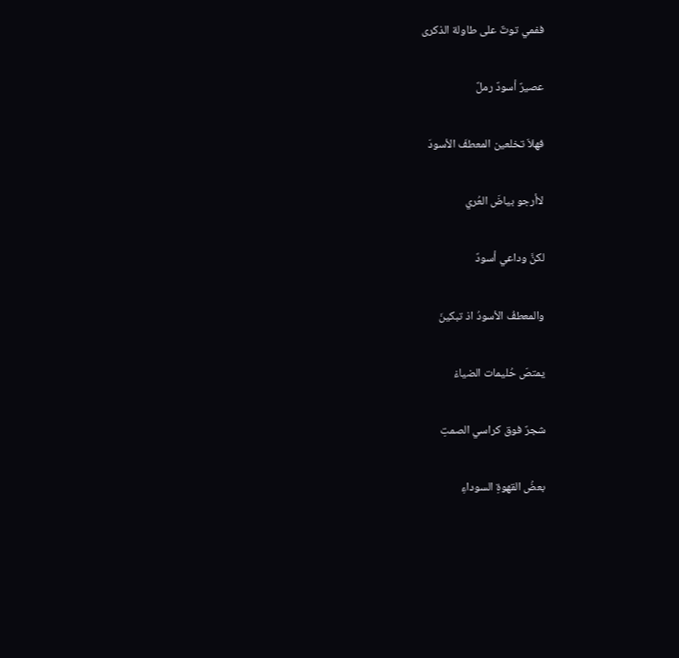ففمي توتٌ على طاولة الذكرى

عصيرٌ أسودٌ رملٌ

فهلاّ تخلعين المعطفَ الأسودَ

لاأرجو بياضَ العُري

لكنَّ وداعي أسودٌ

والمعطفُ الأسودُ اذ تبكينَ

يمتصّ حُليمات الضياءْ

شجرٌ فوق كراسي الصمتِ

بعضُ القهوةِ السوداءِ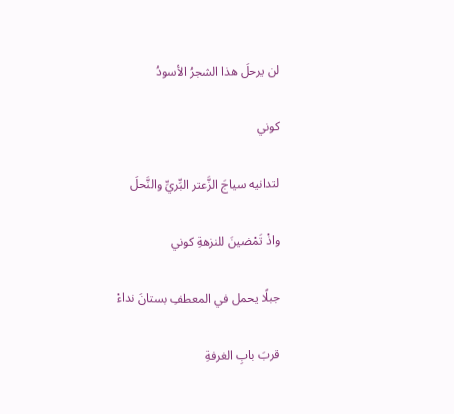لن يرحلَ هذا الشجرُ الأسودُ

كوني

لتدانيه سياجَ الزَّعتر البِّريِّ والنَّحلَ

واذْ تَمْضينَ للنزهةِ كوني

جبلًا يحمل في المعطفِ بستانَ نداءْ

قربَ بابِ الغرفةِ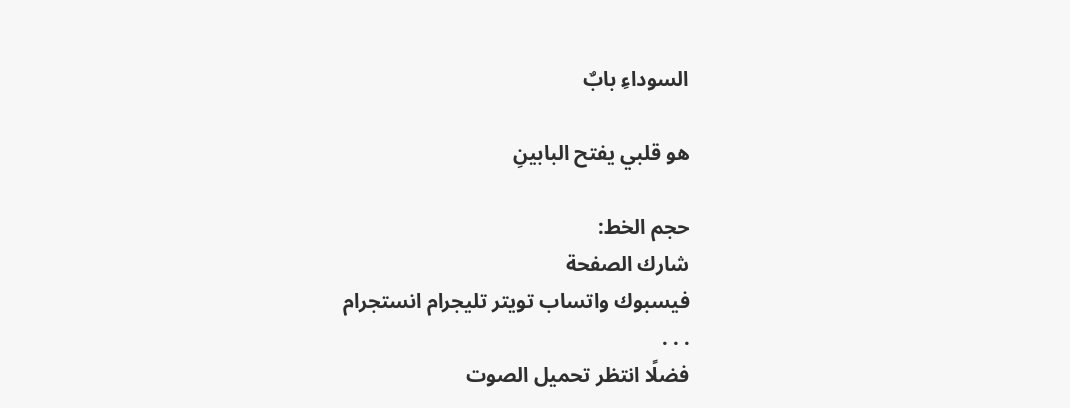السوداءِ بابٌ

هو قلبي يفتح البابينِ

حجم الخط:
شارك الصفحة
فيسبوك واتساب تويتر تليجرام انستجرام
. . .
فضلًا انتظر تحميل الصوت